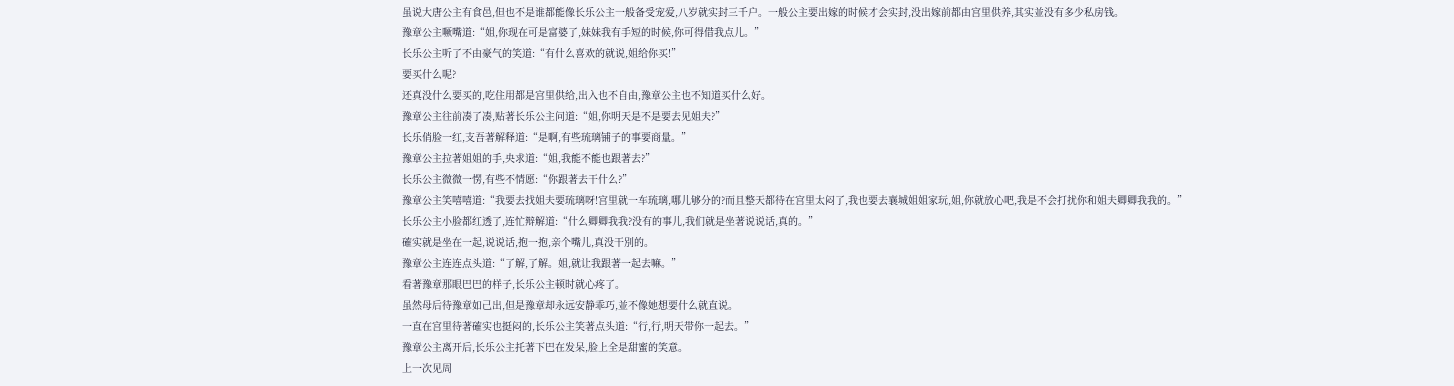虽说大唐公主有食邑,但也不是谁都能像长乐公主一般备受宠爱,八岁就实封三千户。一般公主要出嫁的时候才会实封,没出嫁前都由宫里供养,其实並没有多少私房钱。
豫章公主噘嘴道:“姐,你现在可是富婆了,妹妹我有手短的时候,你可得借我点儿。”
长乐公主听了不由豪气的笑道:“有什么喜欢的就说,姐给你买!”
要买什么呢?
还真没什么要买的,吃住用都是宫里供给,出入也不自由,豫章公主也不知道买什么好。
豫章公主往前凑了凑,贴著长乐公主问道:“姐,你明天是不是要去见姐夫?”
长乐俏脸一红,支吾著解释道:“是啊,有些琉璃铺子的事要商量。”
豫章公主拉著姐姐的手,央求道:“姐,我能不能也跟著去?”
长乐公主微微一愣,有些不情愿:“你跟著去干什么?”
豫章公主笑嘻嘻道:“我要去找姐夫要琉璃呀!宫里就一车琉璃,哪儿够分的?而且整天都待在宫里太闷了,我也要去襄城姐姐家玩,姐,你就放心吧,我是不会打扰你和姐夫卿卿我我的。”
长乐公主小脸都红透了,连忙辩解道:“什么卿卿我我?没有的事儿,我们就是坐著说说话,真的。”
確实就是坐在一起,说说话,抱一抱,亲个嘴儿,真没干別的。
豫章公主连连点头道:“了解,了解。姐,就让我跟著一起去嘛。”
看著豫章那眼巴巴的样子,长乐公主顿时就心疼了。
虽然母后待豫章如己出,但是豫章却永远安静乖巧,並不像她想要什么就直说。
一直在宫里待著確实也挺闷的,长乐公主笑著点头道:“行,行,明天带你一起去。”
豫章公主离开后,长乐公主托著下巴在发呆,脸上全是甜蜜的笑意。
上一次见周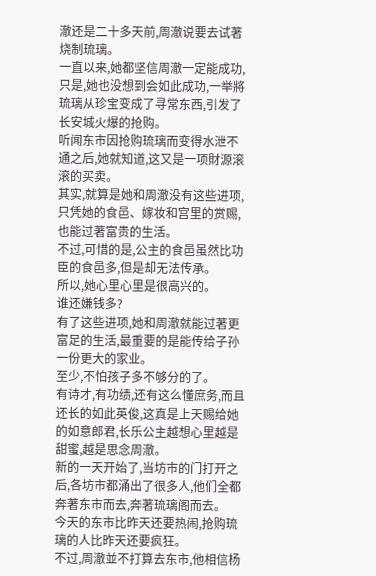澈还是二十多天前,周澈说要去试著烧制琉璃。
一直以来,她都坚信周澈一定能成功,只是,她也没想到会如此成功,一举將琉璃从珍宝变成了寻常东西,引发了长安城火爆的抢购。
听闻东市因抢购琉璃而变得水泄不通之后,她就知道,这又是一项財源滚滚的买卖。
其实,就算是她和周澈没有这些进项,只凭她的食邑、嫁妆和宫里的赏赐,也能过著富贵的生活。
不过,可惜的是,公主的食邑虽然比功臣的食邑多,但是却无法传承。
所以,她心里心里是很高兴的。
谁还嫌钱多?
有了这些进项,她和周澈就能过著更富足的生活,最重要的是能传给子孙一份更大的家业。
至少,不怕孩子多不够分的了。
有诗才,有功绩,还有这么懂庶务,而且还长的如此英俊,这真是上天赐给她的如意郎君,长乐公主越想心里越是甜蜜,越是思念周澈。
新的一天开始了,当坊市的门打开之后,各坊市都涌出了很多人,他们全都奔著东市而去,奔著琉璃阁而去。
今天的东市比昨天还要热闹,抢购琉璃的人比昨天还要疯狂。
不过,周澈並不打算去东市,他相信杨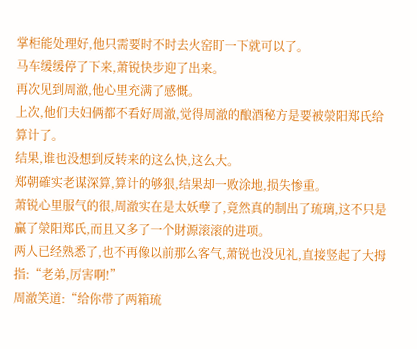掌柜能处理好,他只需要时不时去火窑盯一下就可以了。
马车缓缓停了下来,萧锐快步迎了出来。
再次见到周澈,他心里充满了感慨。
上次,他们夫妇俩都不看好周澈,觉得周澈的酿酒秘方是要被滎阳郑氏给算计了。
结果,谁也没想到反转来的这么快,这么大。
郑朝確实老谋深算,算计的够狠,结果却一败涂地,损失惨重。
萧锐心里服气的很,周澈实在是太妖孽了,竟然真的制出了琉璃,这不只是贏了滎阳郑氏,而且又多了一个財源滚滚的进项。
两人已经熟悉了,也不再像以前那么客气,萧锐也没见礼,直接竖起了大拇指:“老弟,厉害啊!”
周澈笑道:“给你带了两箱琉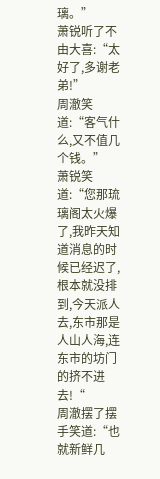璃。”
萧锐听了不由大喜:“太好了,多谢老弟!”
周澈笑道:“客气什么,又不值几个钱。”
萧锐笑道:“您那琉璃阁太火爆了,我昨天知道消息的时候已经迟了,根本就没排到,今天派人去,东市那是人山人海,连东市的坊门的挤不进去!“
周澈摆了摆手笑道:“也就新鲜几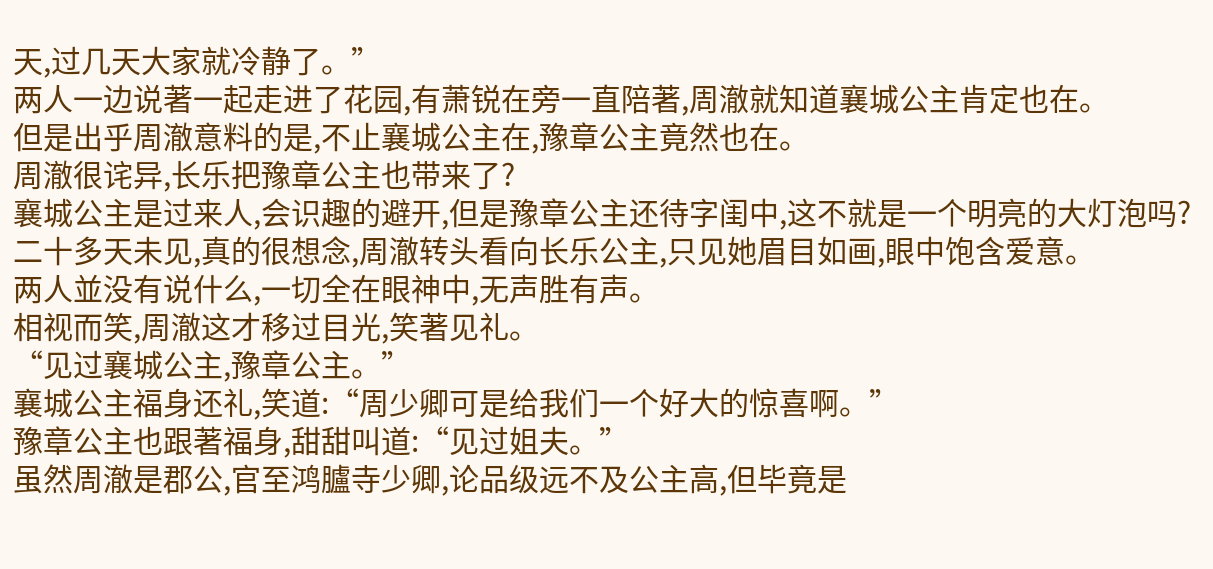天,过几天大家就冷静了。”
两人一边说著一起走进了花园,有萧锐在旁一直陪著,周澈就知道襄城公主肯定也在。
但是出乎周澈意料的是,不止襄城公主在,豫章公主竟然也在。
周澈很诧异,长乐把豫章公主也带来了?
襄城公主是过来人,会识趣的避开,但是豫章公主还待字闺中,这不就是一个明亮的大灯泡吗?
二十多天未见,真的很想念,周澈转头看向长乐公主,只见她眉目如画,眼中饱含爱意。
两人並没有说什么,一切全在眼神中,无声胜有声。
相视而笑,周澈这才移过目光,笑著见礼。
“见过襄城公主,豫章公主。”
襄城公主福身还礼,笑道:“周少卿可是给我们一个好大的惊喜啊。”
豫章公主也跟著福身,甜甜叫道:“见过姐夫。”
虽然周澈是郡公,官至鸿臚寺少卿,论品级远不及公主高,但毕竟是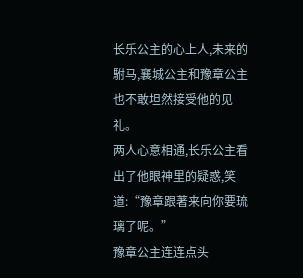长乐公主的心上人,未来的駙马,襄城公主和豫章公主也不敢坦然接受他的见礼。
两人心意相通,长乐公主看出了他眼神里的疑惑,笑道:“豫章跟著来向你要琉璃了呢。”
豫章公主连连点头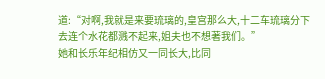道:“对啊,我就是来要琉璃的,皇宫那么大,十二车琉璃分下去连个水花都溅不起来,姐夫也不想著我们。”
她和长乐年纪相仿又一同长大,比同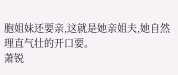胞姐妹还要亲,这就是她亲姐夫,她自然理直气壮的开口要。
萧锐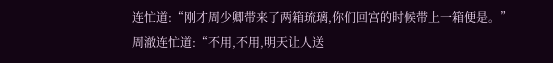连忙道:“刚才周少卿带来了两箱琉璃,你们回宫的时候带上一箱便是。”
周澈连忙道:“不用,不用,明天让人送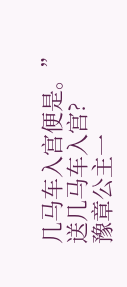几马车入宫便是。”
送几马车入宫?
豫章公主一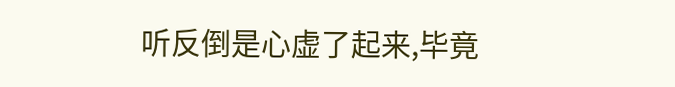听反倒是心虚了起来,毕竟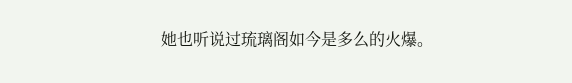她也听说过琉璃阁如今是多么的火爆。